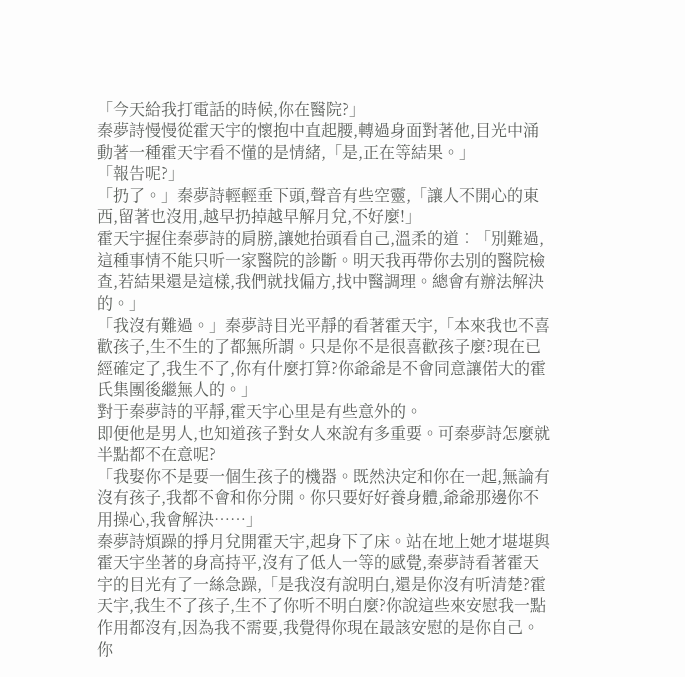「今天給我打電話的時候,你在醫院?」
秦夢詩慢慢從霍天宇的懷抱中直起腰,轉過身面對著他,目光中涌動著一種霍天宇看不懂的是情緒,「是,正在等結果。」
「報告呢?」
「扔了。」秦夢詩輕輕垂下頭,聲音有些空靈,「讓人不開心的東西,留著也沒用,越早扔掉越早解月兌,不好麼!」
霍天宇握住秦夢詩的肩膀,讓她抬頭看自己,溫柔的道︰「別難過,這種事情不能只听一家醫院的診斷。明天我再帶你去別的醫院檢查,若結果還是這樣,我們就找偏方,找中醫調理。總會有辦法解決的。」
「我沒有難過。」秦夢詩目光平靜的看著霍天宇,「本來我也不喜歡孩子,生不生的了都無所謂。只是你不是很喜歡孩子麼?現在已經確定了,我生不了,你有什麼打算?你爺爺是不會同意讓偌大的霍氏集團後繼無人的。」
對于秦夢詩的平靜,霍天宇心里是有些意外的。
即便他是男人,也知道孩子對女人來說有多重要。可秦夢詩怎麼就半點都不在意呢?
「我娶你不是要一個生孩子的機器。既然決定和你在一起,無論有沒有孩子,我都不會和你分開。你只要好好養身體,爺爺那邊你不用操心,我會解決……」
秦夢詩煩躁的掙月兌開霍天宇,起身下了床。站在地上她才堪堪與霍天宇坐著的身高持平,沒有了低人一等的感覺,秦夢詩看著霍天宇的目光有了一絲急躁,「是我沒有說明白,還是你沒有听清楚?霍天宇,我生不了孩子,生不了你听不明白麼?你說這些來安慰我一點作用都沒有,因為我不需要,我覺得你現在最該安慰的是你自己。你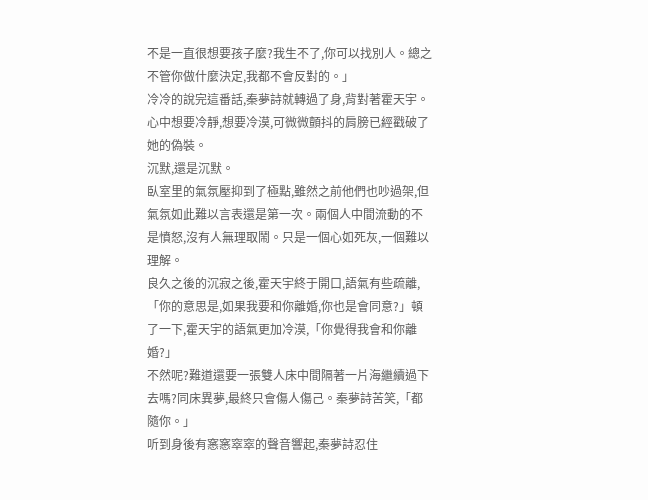不是一直很想要孩子麼?我生不了,你可以找別人。總之不管你做什麼決定,我都不會反對的。」
冷冷的說完這番話,秦夢詩就轉過了身,背對著霍天宇。心中想要冷靜,想要冷漠,可微微顫抖的肩膀已經戳破了她的偽裝。
沉默,還是沉默。
臥室里的氣氛壓抑到了極點,雖然之前他們也吵過架,但氣氛如此難以言表還是第一次。兩個人中間流動的不是憤怒,沒有人無理取鬧。只是一個心如死灰,一個難以理解。
良久之後的沉寂之後,霍天宇終于開口,語氣有些疏離,「你的意思是,如果我要和你離婚,你也是會同意?」頓了一下,霍天宇的語氣更加冷漠,「你覺得我會和你離婚?」
不然呢?難道還要一張雙人床中間隔著一片海繼續過下去嗎?同床異夢,最終只會傷人傷己。秦夢詩苦笑,「都隨你。」
听到身後有窸窸窣窣的聲音響起,秦夢詩忍住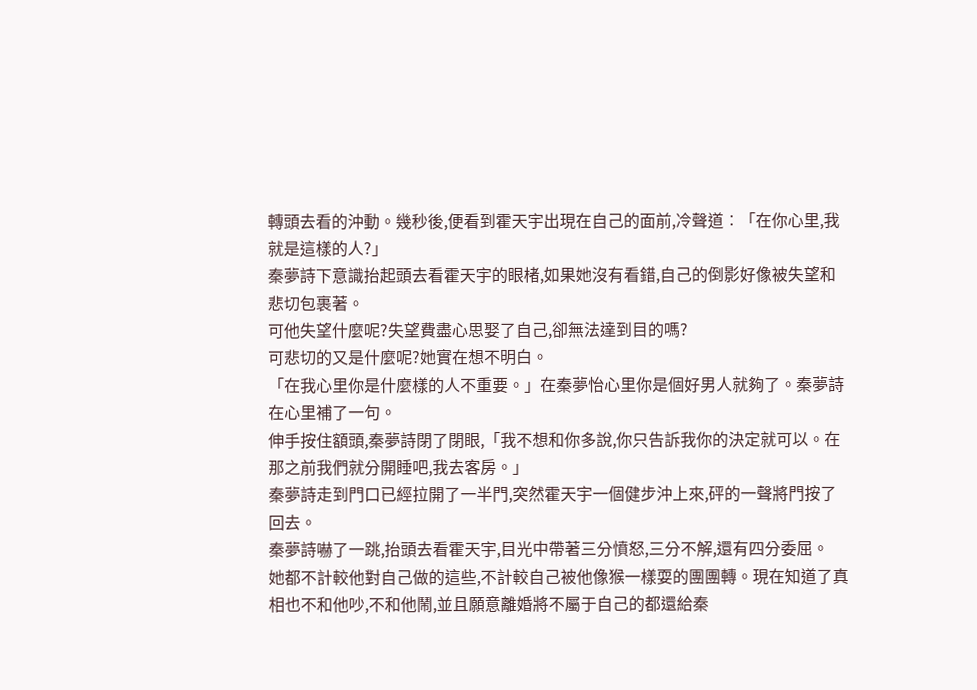轉頭去看的沖動。幾秒後,便看到霍天宇出現在自己的面前,冷聲道︰「在你心里,我就是這樣的人?」
秦夢詩下意識抬起頭去看霍天宇的眼楮,如果她沒有看錯,自己的倒影好像被失望和悲切包裹著。
可他失望什麼呢?失望費盡心思娶了自己,卻無法達到目的嗎?
可悲切的又是什麼呢?她實在想不明白。
「在我心里你是什麼樣的人不重要。」在秦夢怡心里你是個好男人就夠了。秦夢詩在心里補了一句。
伸手按住額頭,秦夢詩閉了閉眼,「我不想和你多說,你只告訴我你的決定就可以。在那之前我們就分開睡吧,我去客房。」
秦夢詩走到門口已經拉開了一半門,突然霍天宇一個健步沖上來,砰的一聲將門按了回去。
秦夢詩嚇了一跳,抬頭去看霍天宇,目光中帶著三分憤怒,三分不解,還有四分委屈。
她都不計較他對自己做的這些,不計較自己被他像猴一樣耍的團團轉。現在知道了真相也不和他吵,不和他鬧,並且願意離婚將不屬于自己的都還給秦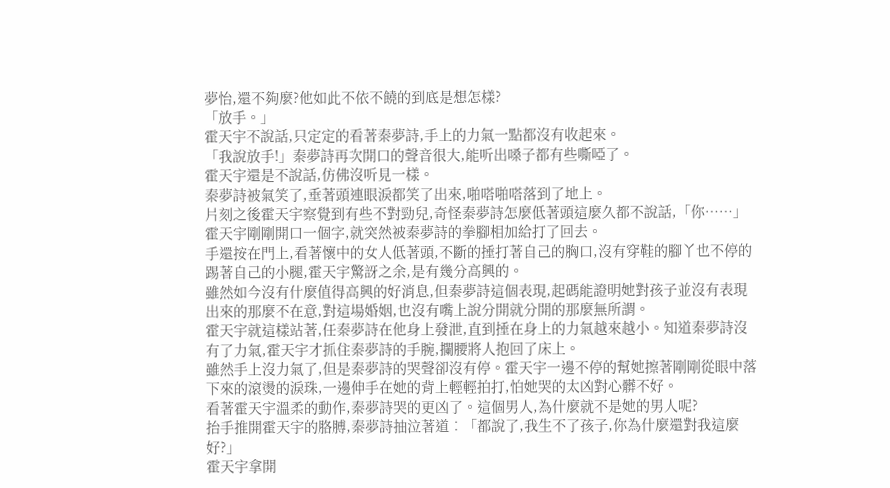夢怡,還不夠麼?他如此不依不饒的到底是想怎樣?
「放手。」
霍天宇不說話,只定定的看著秦夢詩,手上的力氣一點都沒有收起來。
「我說放手!」秦夢詩再次開口的聲音很大,能听出嗓子都有些嘶啞了。
霍天宇還是不說話,仿佛沒听見一樣。
秦夢詩被氣笑了,垂著頭連眼淚都笑了出來,啪嗒啪嗒落到了地上。
片刻之後霍天宇察覺到有些不對勁兒,奇怪秦夢詩怎麼低著頭這麼久都不說話,「你……」
霍天宇剛剛開口一個字,就突然被秦夢詩的拳腳相加給打了回去。
手還按在門上,看著懷中的女人低著頭,不斷的捶打著自己的胸口,沒有穿鞋的腳丫也不停的踢著自己的小腿,霍天宇驚訝之余,是有幾分高興的。
雖然如今沒有什麼值得高興的好消息,但秦夢詩這個表現,起碼能證明她對孩子並沒有表現出來的那麼不在意,對這場婚姻,也沒有嘴上說分開就分開的那麼無所謂。
霍天宇就這樣站著,任秦夢詩在他身上發泄,直到捶在身上的力氣越來越小。知道秦夢詩沒有了力氣,霍天宇才抓住秦夢詩的手腕,攔腰將人抱回了床上。
雖然手上沒力氣了,但是秦夢詩的哭聲卻沒有停。霍天宇一邊不停的幫她擦著剛剛從眼中落下來的滾燙的淚珠,一邊伸手在她的背上輕輕拍打,怕她哭的太凶對心髒不好。
看著霍天宇溫柔的動作,秦夢詩哭的更凶了。這個男人,為什麼就不是她的男人呢?
抬手推開霍天宇的胳膊,秦夢詩抽泣著道︰「都說了,我生不了孩子,你為什麼還對我這麼好?」
霍天宇拿開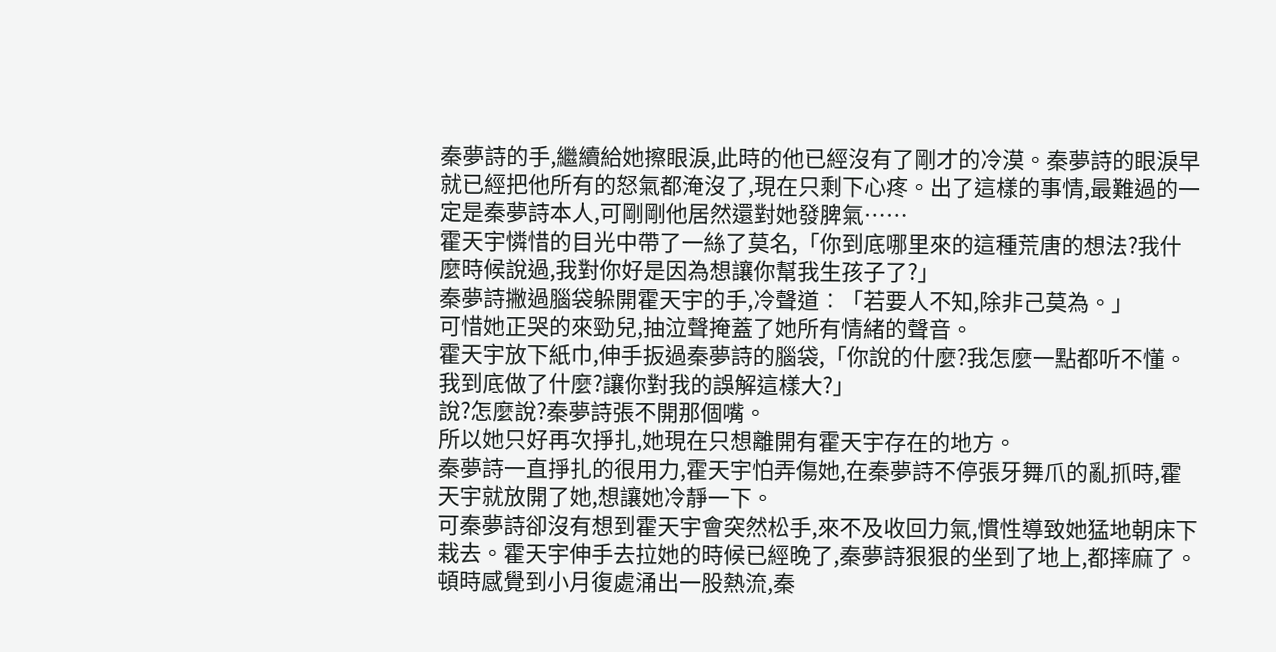秦夢詩的手,繼續給她擦眼淚,此時的他已經沒有了剛才的冷漠。秦夢詩的眼淚早就已經把他所有的怒氣都淹沒了,現在只剩下心疼。出了這樣的事情,最難過的一定是秦夢詩本人,可剛剛他居然還對她發脾氣……
霍天宇憐惜的目光中帶了一絲了莫名,「你到底哪里來的這種荒唐的想法?我什麼時候說過,我對你好是因為想讓你幫我生孩子了?」
秦夢詩撇過腦袋躲開霍天宇的手,冷聲道︰「若要人不知,除非己莫為。」
可惜她正哭的來勁兒,抽泣聲掩蓋了她所有情緒的聲音。
霍天宇放下紙巾,伸手扳過秦夢詩的腦袋,「你說的什麼?我怎麼一點都听不懂。我到底做了什麼?讓你對我的誤解這樣大?」
說?怎麼說?秦夢詩張不開那個嘴。
所以她只好再次掙扎,她現在只想離開有霍天宇存在的地方。
秦夢詩一直掙扎的很用力,霍天宇怕弄傷她,在秦夢詩不停張牙舞爪的亂抓時,霍天宇就放開了她,想讓她冷靜一下。
可秦夢詩卻沒有想到霍天宇會突然松手,來不及收回力氣,慣性導致她猛地朝床下栽去。霍天宇伸手去拉她的時候已經晚了,秦夢詩狠狠的坐到了地上,都摔麻了。
頓時感覺到小月復處涌出一股熱流,秦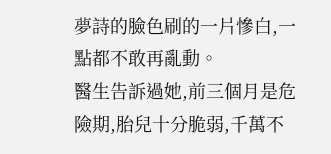夢詩的臉色刷的一片慘白,一點都不敢再亂動。
醫生告訴過她,前三個月是危險期,胎兒十分脆弱,千萬不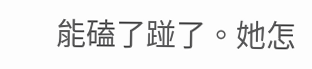能磕了踫了。她怎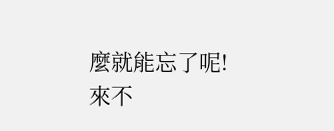麼就能忘了呢!
來不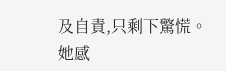及自責,只剩下驚慌。
她感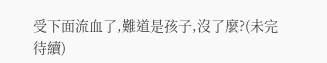受下面流血了,難道是孩子,沒了麼?(未完待續)